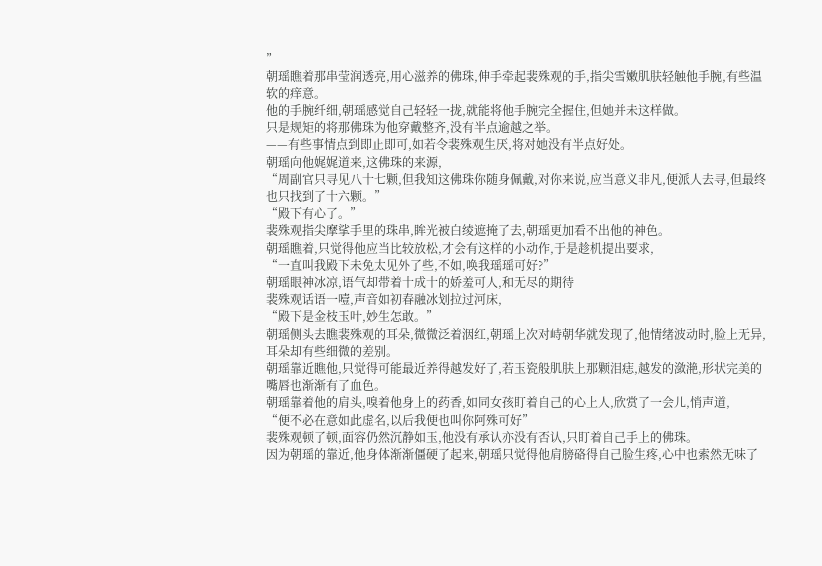”
朝瑶瞧着那串莹润透亮,用心滋养的佛珠,伸手牵起裴殊观的手,指尖雪嫩肌肤轻触他手腕,有些温软的痒意。
他的手腕纤细,朝瑶感觉自己轻轻一拢,就能将他手腕完全握住,但她并未这样做。
只是规矩的将那佛珠为他穿戴整齐,没有半点逾越之举。
——有些事情点到即止即可,如若令裴殊观生厌,将对她没有半点好处。
朝瑶向他娓娓道来,这佛珠的来源,
“周副官只寻见八十七颗,但我知这佛珠你随身佩戴,对你来说,应当意义非凡,便派人去寻,但最终也只找到了十六颗。”
“殿下有心了。”
裴殊观指尖摩挲手里的珠串,眸光被白绫遮掩了去,朝瑶更加看不出他的神色。
朝瑶瞧着,只觉得他应当比较放松,才会有这样的小动作,于是趁机提出要求,
“一直叫我殿下未免太见外了些,不如,唤我瑶瑶可好?”
朝瑶眼神冰凉,语气却带着十成十的娇羞可人,和无尽的期待
裴殊观话语一噎,声音如初春融冰划拉过河床,
“殿下是金枝玉叶,妙生怎敢。”
朝瑶侧头去瞧裴殊观的耳朵,微微泛着洇红,朝瑶上次对峙朝华就发现了,他情绪波动时,脸上无异,耳朵却有些细微的差别。
朝瑶靠近瞧他,只觉得可能最近养得越发好了,若玉瓷般肌肤上那颗泪痣,越发的潋滟,形状完美的嘴唇也渐渐有了血色。
朝瑶靠着他的肩头,嗅着他身上的药香,如同女孩盯着自己的心上人,欣赏了一会儿,悄声道,
“便不必在意如此虚名,以后我便也叫你阿殊可好”
裴殊观顿了顿,面容仍然沉静如玉,他没有承认亦没有否认,只盯着自己手上的佛珠。
因为朝瑶的靠近,他身体渐渐僵硬了起来,朝瑶只觉得他肩膀硌得自己脸生疼,心中也索然无味了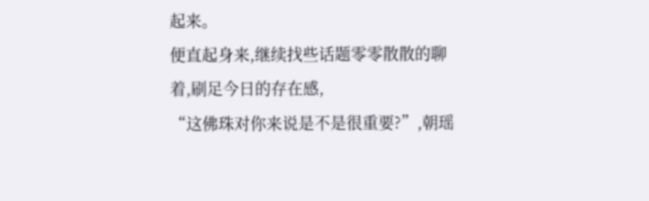起来。
便直起身来,继续找些话题零零散散的聊着,刷足今日的存在感,
“这佛珠对你来说是不是很重要?”,朝瑶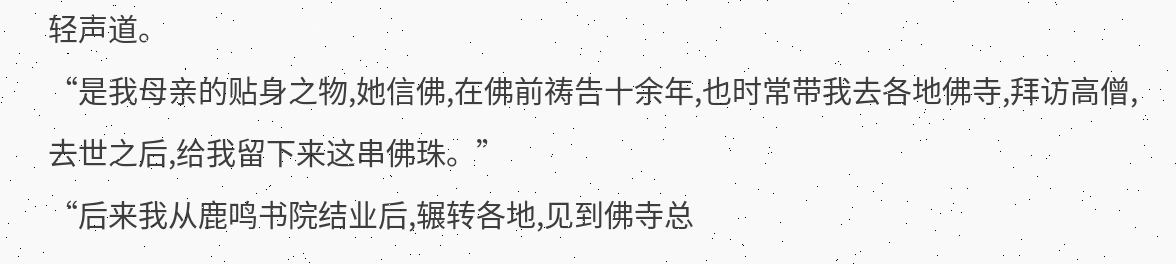轻声道。
“是我母亲的贴身之物,她信佛,在佛前祷告十余年,也时常带我去各地佛寺,拜访高僧,去世之后,给我留下来这串佛珠。”
“后来我从鹿鸣书院结业后,辗转各地,见到佛寺总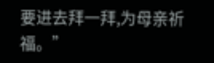要进去拜一拜,为母亲祈福。”